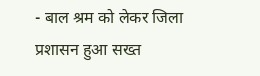- बाल श्रम को लेकर जिला प्रशासन हुआ सख्त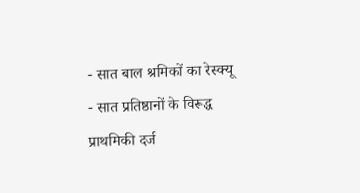- सात बाल श्रमिकों का रेस्क्यू
- सात प्रतिष्ठानों के विरूद्ध प्राथमिकी दर्ज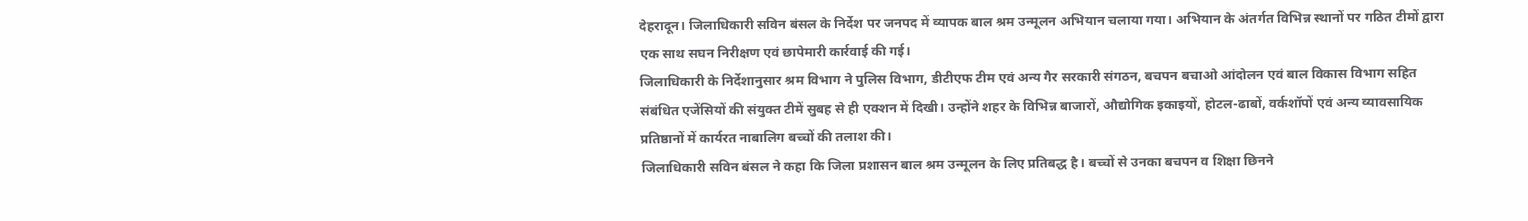देहरादून। जिलाधिकारी सविन बंसल के निर्देश पर जनपद में व्यापक बाल श्रम उन्मूलन अभियान चलाया गया। अभियान के अंतर्गत विभिन्न स्थानों पर गठित टीमों द्वारा एक साथ सघन निरीक्षण एवं छापेमारी कार्रवाई की गई।
जिलाधिकारी के निर्देशानुसार श्रम विभाग ने पुलिस विभाग, डीटीएफ टीम एवं अन्य गैर सरकारी संगठन, बचपन बचाओ आंदोलन एवं बाल विकास विभाग सहित संबंधित एजेंसियों की संयुक्त टीमें सुबह से ही एक्शन में दिखी। उन्होंने शहर के विभिन्न बाजारों, औद्योगिक इकाइयों, होटल-ढाबों, वर्कशॉपों एवं अन्य व्यावसायिक प्रतिष्ठानों में कार्यरत नाबालिग बच्चों की तलाश की।
जिलाधिकारी सविन बंसल ने कहा कि जिला प्रशासन बाल श्रम उन्मूलन के लिए प्रतिबद्ध है। बच्चों से उनका बचपन व शिक्षा छिनने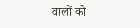वालों को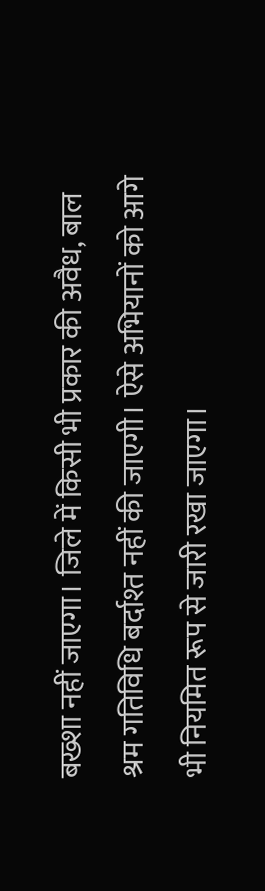बख्शा नहीं जाएगा। जिले में किसी भी प्रकार की अवैध, बाल श्रम गतिविधि बर्दाश्त नहीं की जाएगी। ऐसे अभियानों को आगे भी नियमित रूप से जारी रखा जाएगा।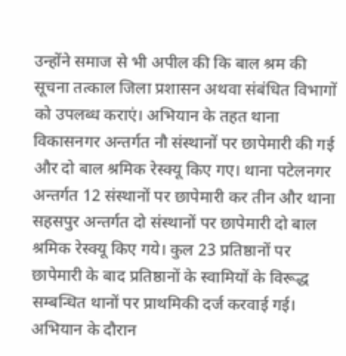उन्होंने समाज से भी अपील की कि बाल श्रम की सूचना तत्काल जिला प्रशासन अथवा संबंधित विभागों को उपलब्ध कराएं। अभियान के तहत थाना विकासनगर अन्तर्गत नौ संस्थानों पर छापेमारी की गई और दो बाल श्रमिक रेस्क्यू किए गए। थाना पटेलनगर अन्तर्गत 12 संस्थानों पर छापेमारी कर तीन और थाना सहसपुर अन्तर्गत दो संस्थानों पर छापेमारी दो बाल श्रमिक रेस्क्यू किए गये। कुल 23 प्रतिष्ठानों पर छापेमारी के बाद प्रतिष्ठानों के स्वामियों के विरूद्ध सम्बन्धित थानों पर प्राथमिकी दर्ज करवाई गई।
अभियान के दौरान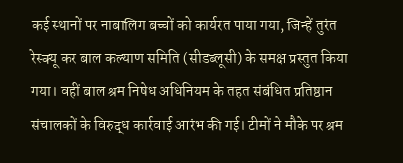कई स्थानों पर नाबालिग बच्चों को कार्यरत पाया गया, जिन्हें तुरंत रेस्क्यू कर बाल कल्याण समिति (सीडब्लूसी) के समक्ष प्रस्तुत किया गया। वहीं बाल श्रम निषेध अधिनियम के तहत संबंधित प्रतिष्ठान संचालकों के विरुद्ध कार्रवाई आरंभ की गई। टीमों ने मौके पर श्रम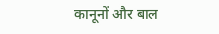कानूनों और बाल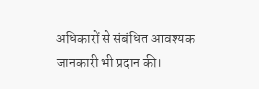अधिकारों से संबंधित आवश्यक जानकारी भी प्रदान की।